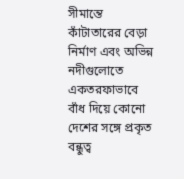সীমান্তে কাঁটাতারের বেড়া নির্মাণ এবং অভিন্ন নদীগুলোতে একতরফাভাবে বাঁধ দিয়ে কোনো দেশের সঙ্গে প্রকৃত বন্ধুত্ব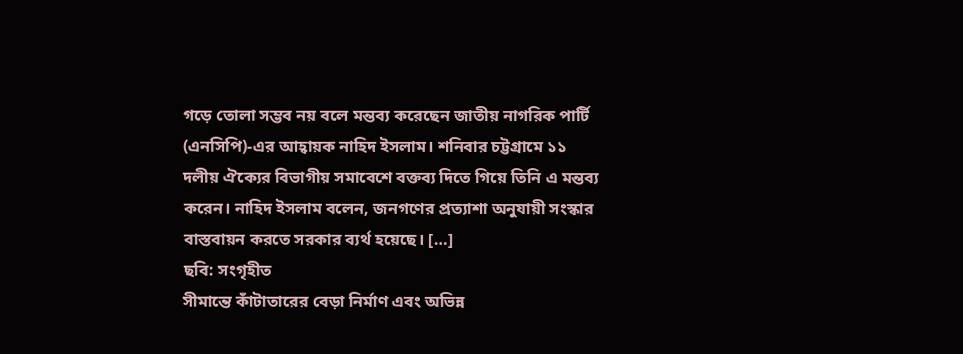গড়ে তোলা সম্ভব নয় বলে মন্তব্য করেছেন জাতীয় নাগরিক পার্টি (এনসিপি)-এর আহ্বায়ক নাহিদ ইসলাম। শনিবার চট্টগ্রামে ১১ দলীয় ঐক্যের বিভাগীয় সমাবেশে বক্তব্য দিতে গিয়ে তিনি এ মন্তব্য করেন। নাহিদ ইসলাম বলেন, জনগণের প্রত্যাশা অনুযায়ী সংস্কার বাস্তবায়ন করতে সরকার ব্যর্থ হয়েছে। […]
ছবি: সংগৃহীত
সীমান্তে কাঁটাতারের বেড়া নির্মাণ এবং অভিন্ন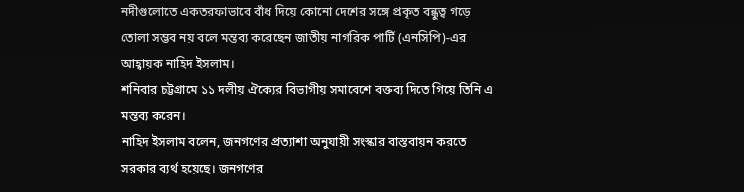নদীগুলোতে একতরফাভাবে বাঁধ দিয়ে কোনো দেশের সঙ্গে প্রকৃত বন্ধুত্ব গড়ে তোলা সম্ভব নয় বলে মন্তব্য করেছেন জাতীয় নাগরিক পার্টি (এনসিপি)-এর আহ্বায়ক নাহিদ ইসলাম।
শনিবার চট্টগ্রামে ১১ দলীয় ঐক্যের বিভাগীয় সমাবেশে বক্তব্য দিতে গিয়ে তিনি এ মন্তব্য করেন।
নাহিদ ইসলাম বলেন, জনগণের প্রত্যাশা অনুযায়ী সংস্কার বাস্তবায়ন করতে সরকার ব্যর্থ হয়েছে। জনগণের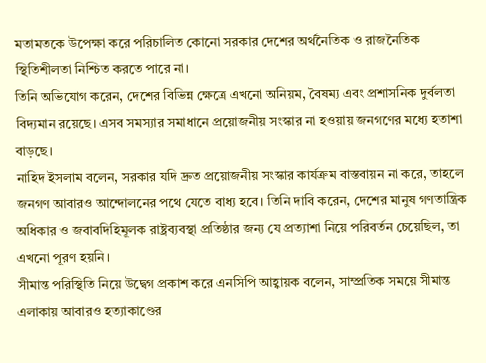মতামতকে উপেক্ষা করে পরিচালিত কোনো সরকার দেশের অর্থনৈতিক ও রাজনৈতিক স্থিতিশীলতা নিশ্চিত করতে পারে না।
তিনি অভিযোগ করেন, দেশের বিভিন্ন ক্ষেত্রে এখনো অনিয়ম, বৈষম্য এবং প্রশাসনিক দুর্বলতা বিদ্যমান রয়েছে। এসব সমস্যার সমাধানে প্রয়োজনীয় সংস্কার না হওয়ায় জনগণের মধ্যে হতাশা বাড়ছে।
নাহিদ ইসলাম বলেন, সরকার যদি দ্রুত প্রয়োজনীয় সংস্কার কার্যক্রম বাস্তবায়ন না করে, তাহলে জনগণ আবারও আন্দোলনের পথে যেতে বাধ্য হবে। তিনি দাবি করেন, দেশের মানুষ গণতান্ত্রিক অধিকার ও জবাবদিহিমূলক রাষ্ট্রব্যবস্থা প্রতিষ্ঠার জন্য যে প্রত্যাশা নিয়ে পরিবর্তন চেয়েছিল, তা এখনো পূরণ হয়নি।
সীমান্ত পরিস্থিতি নিয়ে উদ্বেগ প্রকাশ করে এনসিপি আহ্বায়ক বলেন, সাম্প্রতিক সময়ে সীমান্ত এলাকায় আবারও হত্যাকাণ্ডের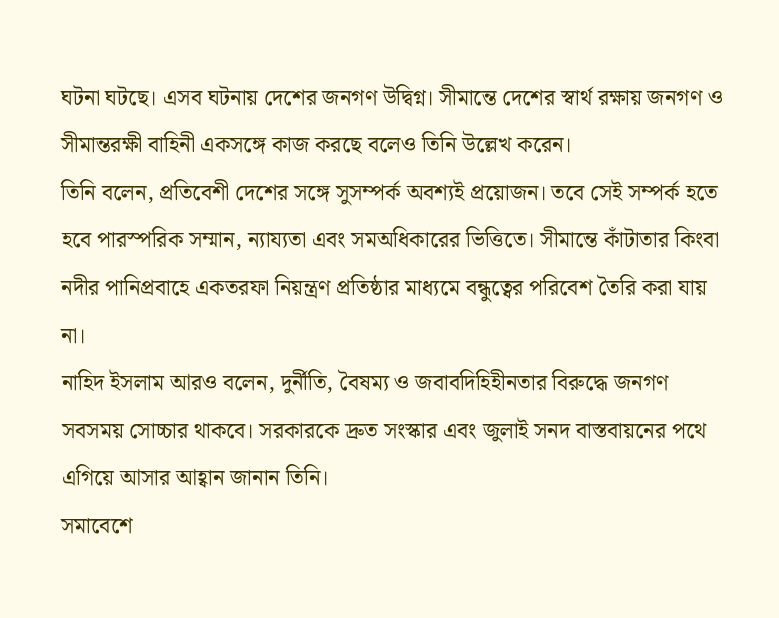ঘটনা ঘটছে। এসব ঘটনায় দেশের জনগণ উদ্বিগ্ন। সীমান্তে দেশের স্বার্থ রক্ষায় জনগণ ও সীমান্তরক্ষী বাহিনী একসঙ্গে কাজ করছে বলেও তিনি উল্লেখ করেন।
তিনি বলেন, প্রতিবেশী দেশের সঙ্গে সুসম্পর্ক অবশ্যই প্রয়োজন। তবে সেই সম্পর্ক হতে হবে পারস্পরিক সম্মান, ন্যায্যতা এবং সমঅধিকারের ভিত্তিতে। সীমান্তে কাঁটাতার কিংবা নদীর পানিপ্রবাহে একতরফা নিয়ন্ত্রণ প্রতিষ্ঠার মাধ্যমে বন্ধুত্বের পরিবেশ তৈরি করা যায় না।
নাহিদ ইসলাম আরও বলেন, দুর্নীতি, বৈষম্য ও জবাবদিহিহীনতার বিরুদ্ধে জনগণ সবসময় সোচ্চার থাকবে। সরকারকে দ্রুত সংস্কার এবং জুলাই সনদ বাস্তবায়নের পথে এগিয়ে আসার আহ্বান জানান তিনি।
সমাবেশে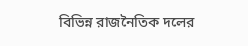বিভিন্ন রাজনৈতিক দলের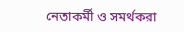নেতাকর্মী ও সমর্থকরা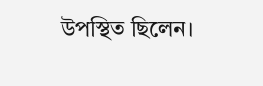উপস্থিত ছিলেন।